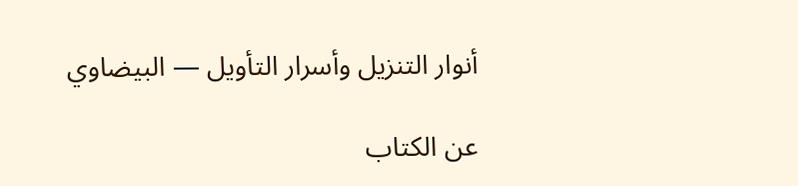أنوار التنزيل وأسرار التأويل — البيضاوي

عن الكتاب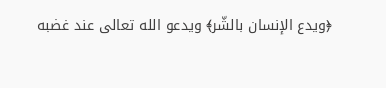﴿ويدع الإنسان بالشّر﴾ ويدعو الله تعالى عند غضبه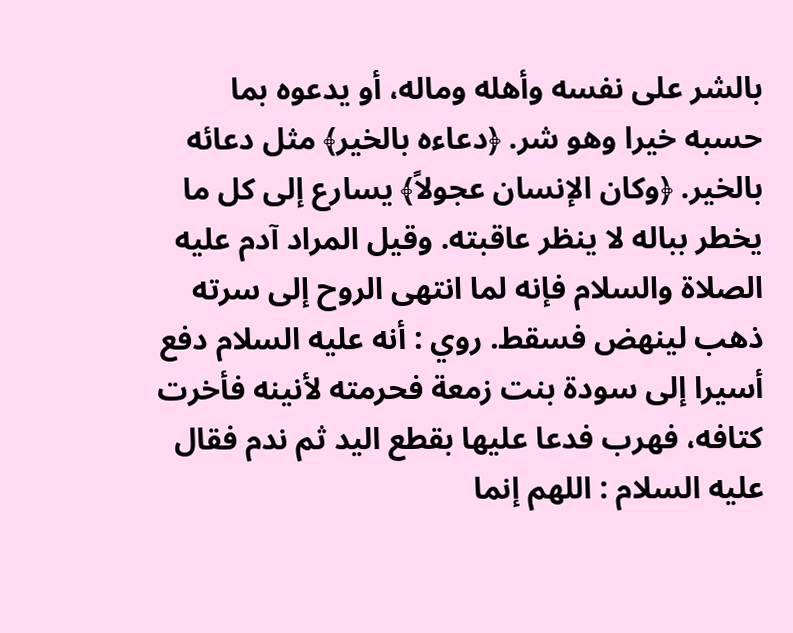بالشر على نفسه وأهله وماله، أو يدعوه بما حسبه خيرا وهو شر. ﴿دعاءه بالخير﴾ مثل دعائه بالخير. ﴿وكان الإنسان عجولاً﴾ يسارع إلى كل ما يخطر بباله لا ينظر عاقبته. وقيل المراد آدم عليه الصلاة والسلام فإنه لما انتهى الروح إلى سرته ذهب لينهض فسقط. روي : أنه عليه السلام دفع أسيرا إلى سودة بنت زمعة فحرمته لأنينه فأخرت كتافه، فهرب فدعا عليها بقطع اليد ثم ندم فقال عليه السلام : اللهم إنما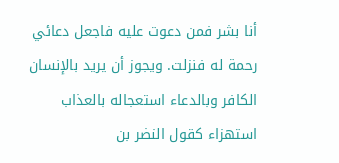أنا بشر فمن دعوت عليه فاجعل دعائي رحمة له فنزلت. ويجوز أن يريد بالإنسان الكافر وبالدعاء استعجاله بالعذاب استهزاء كقول النضر بن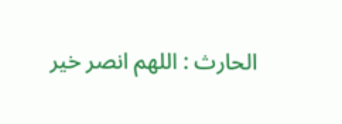الحارث : اللهم انصر خير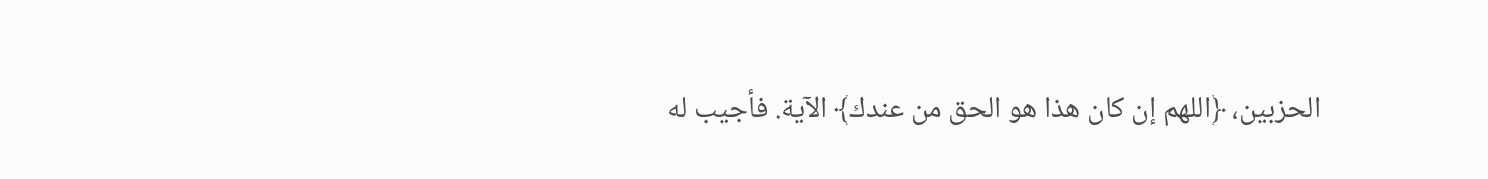الحزبين، ﴿اللهم إن كان هذا هو الحق من عندك﴾ الآية. فأجيب له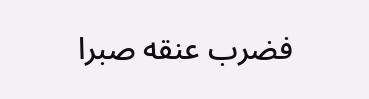فضرب عنقه صبرا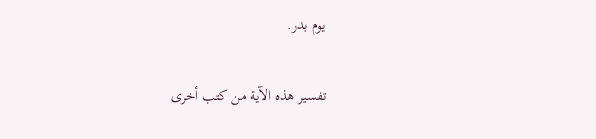يوم بدر.

تفسير هذه الآية من كتب أخرى